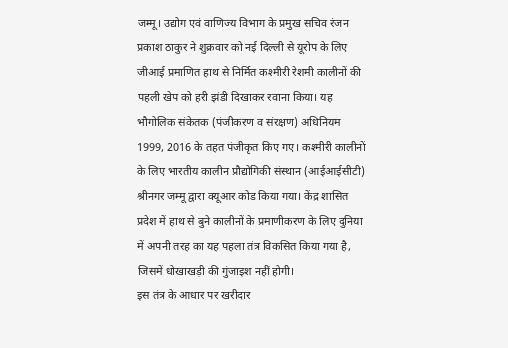जम्मू। उद्योग एवं वाणिज्य विभाग के प्रमुख सचिव रंजन प्रकाश ठाकुर ने शुक्रवार को नई दिल्ली से यूरोप के लिए जीआई प्रमाणित हाथ से निर्मित कश्मीरी रेशमी कालीनों की पहली खेप को हरी झंडी दिखाकर रवाना किया। यह भौगोलिक संकेतक (पंजीकरण व संरक्षण) अधिनियम 1999, 2016 के तहत पंजीकृत किए गए। कश्मीरी कालीनों के लिए भारतीय कालीन प्रौद्योगिकी संस्थान (आईआईसीटी) श्रीनगर जम्मू द्वारा क्यूआर कोड किया गया। केंद्र शासित प्रदेश में हाथ से बुने कालीनों के प्रमाणीकरण के लिए दुनिया में अपनी तरह का यह पहला तंत्र विकसित किया गया है, जिसमें धोखाखड़ी की गुंजाइश नहीं होगी।
इस तंत्र के आधार पर खरीदार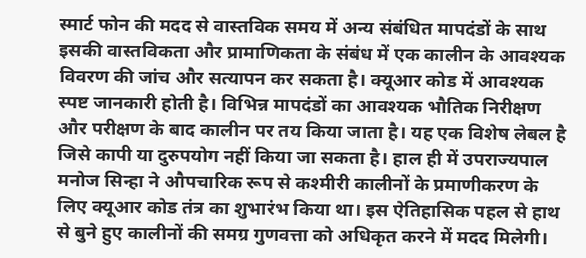स्मार्ट फोन की मदद से वास्तविक समय में अन्य संबंधित मापदंडों के साथ इसकी वास्तविकता और प्रामाणिकता के संबंध में एक कालीन के आवश्यक विवरण की जांच और सत्यापन कर सकता है। क्यूआर कोड में आवश्यक स्पष्ट जानकारी होती है। विभिन्न मापदंडों का आवश्यक भौतिक निरीक्षण और परीक्षण के बाद कालीन पर तय किया जाता है। यह एक विशेष लेबल है जिसे कापी या दुरुपयोग नहीं किया जा सकता है। हाल ही में उपराज्यपाल मनोज सिन्हा ने औपचारिक रूप से कश्मीरी कालीनों के प्रमाणीकरण के लिए क्यूआर कोड तंत्र का शुभारंभ किया था। इस ऐतिहासिक पहल से हाथ से बुने हुए कालीनों की समग्र गुणवत्ता को अधिकृत करने में मदद मिलेगी।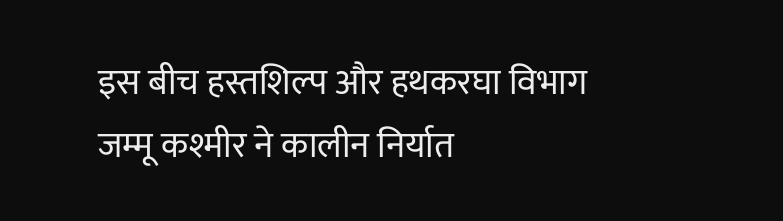इस बीच हस्तशिल्प और हथकरघा विभाग जम्मू कश्मीर ने कालीन निर्यात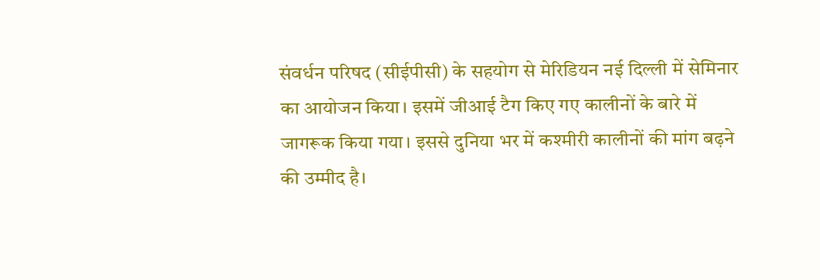संवर्धन परिषद (सीईपीसी) के सहयोग से मेरिडियन नई दिल्ली में सेमिनार का आयोजन किया। इसमें जीआई टैग किए गए कालीनों के बारे में जागरूक किया गया। इससे दुनिया भर में कश्मीरी कालीनों की मांग बढ़ने की उम्मीद है।